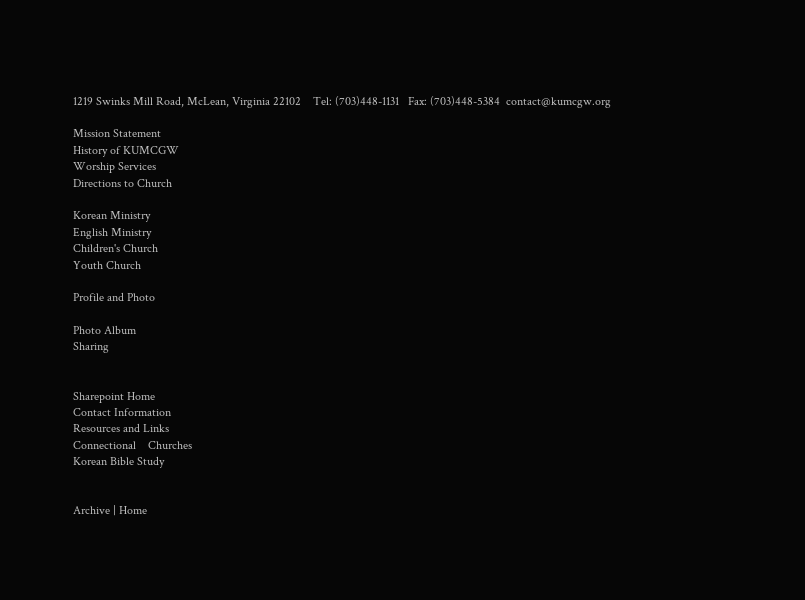1219 Swinks Mill Road, McLean, Virginia 22102    Tel: (703)448-1131   Fax: (703)448-5384  contact@kumcgw.org

Mission Statement
History of KUMCGW
Worship Services
Directions to Church

Korean Ministry
English Ministry
Children's Church
Youth Church

Profile and Photo

Photo Album
Sharing


Sharepoint Home
Contact Information
Resources and Links
Connectional    Churches
Korean Bible Study


Archive | Home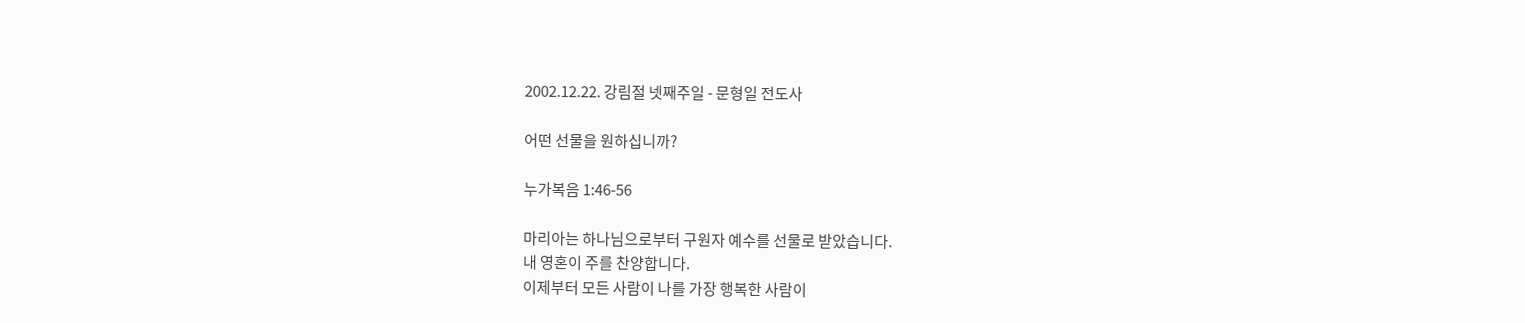2002.12.22. 강림절 넷째주일 - 문형일 전도사

어떤 선물을 원하십니까?

누가복음 1:46-56

마리아는 하나님으로부터 구원자 예수를 선물로 받았습니다.
내 영혼이 주를 찬양합니다.
이제부터 모든 사람이 나를 가장 행복한 사람이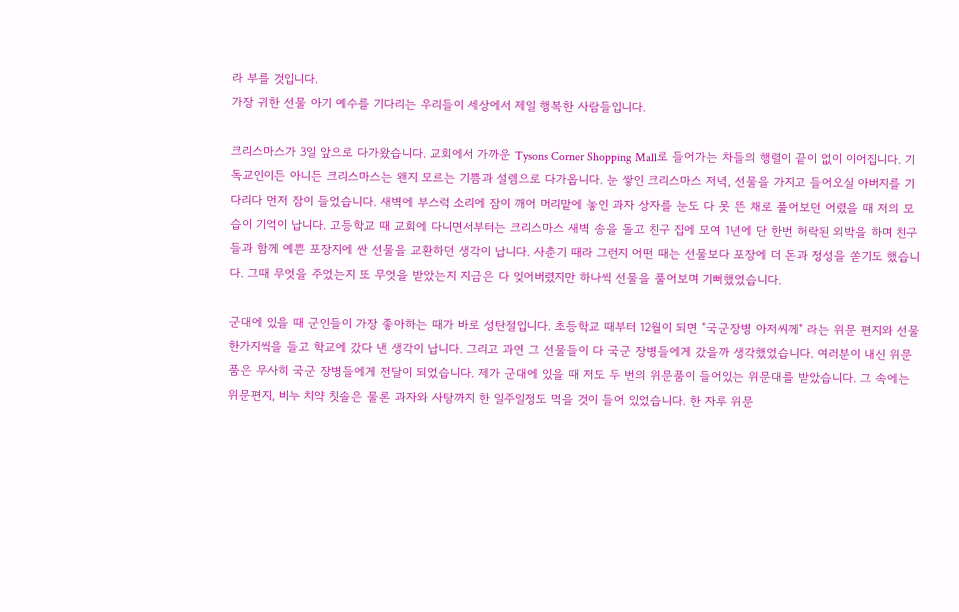라 부를 것입니다.
가장 귀한 선물 아기 예수를 기다리는 우리들이 세상에서 제일 행복한 사람들입니다.

크리스마스가 3일 앞으로 다가왔습니다. 교회에서 가까운 Tysons Corner Shopping Mall로 들어가는 차들의 행렬이 끝이 없이 이어집니다. 기독교인이든 아니든 크리스마스는 왠지 모르는 기쁨과 설렘으로 다가옵니다. 눈 쌓인 크리스마스 저녁, 선물을 가지고 들어오실 아버지를 기다리다 먼저 잠이 들었습니다. 새벽에 부스럭 소리에 잠이 깨어 머리맡에 놓인 과자 상자를 눈도 다 못 뜬 채로 풀어보던 어렸을 때 저의 모습이 기억이 납니다. 고등학교 때 교회에 다니면서부터는 크리스마스 새벽 송을 돌고 친구 집에 모여 1년에 단 한번 허락된 외박을 하며 친구들과 함께 예쁜 포장지에 싼 선물을 교환하던 생각이 납니다. 사춘기 때라 그런지 어떤 때는 선물보다 포장에 더 돈과 정성을 쏟기도 했습니다. 그때 무엇을 주었는지 또 무엇을 받았는지 지금은 다 잊어버렸지만 하나씩 선물을 풀어보며 기뻐했었습니다.

군대에 있을 때 군인들이 가장 좋아하는 때가 바로 성탄절입니다. 초등학교 때부터 12월이 되면 "국군장병 아저씨께" 라는 위문 편지와 선물 한가지씩을 들고 학교에 갔다 낸 생각이 납니다. 그리고 과연 그 선물들이 다 국군 장병들에게 갔을까 생각했었습니다. 여러분이 내신 위문품은 무사히 국군 장병들에게 전달이 되었습니다. 제가 군대에 있을 때 저도 두 번의 위문품이 들어있는 위문대를 받았습니다. 그 속에는 위문편지, 비누 치약 칫솔은 물론 과자와 사탕까지 한 일주일정도 먹을 것이 들어 있었습니다. 한 자루 위문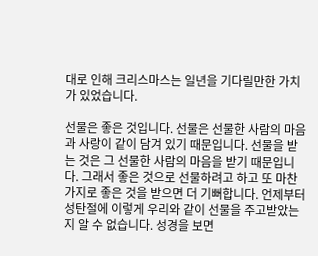대로 인해 크리스마스는 일년을 기다릴만한 가치가 있었습니다.

선물은 좋은 것입니다. 선물은 선물한 사람의 마음과 사랑이 같이 담겨 있기 때문입니다. 선물을 받는 것은 그 선물한 사람의 마음을 받기 때문입니다. 그래서 좋은 것으로 선물하려고 하고 또 마찬가지로 좋은 것을 받으면 더 기뻐합니다. 언제부터 성탄절에 이렇게 우리와 같이 선물을 주고받았는지 알 수 없습니다. 성경을 보면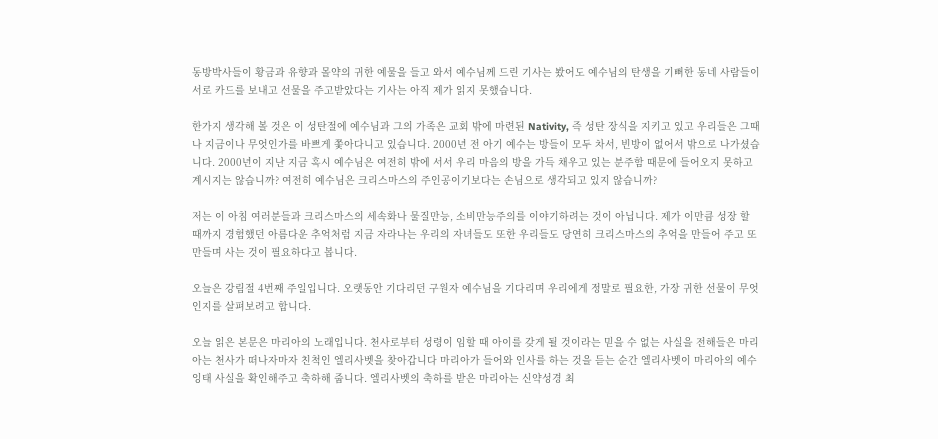동방박사들이 황금과 유향과 몰약의 귀한 예물을 들고 와서 예수님께 드린 기사는 봤어도 예수님의 탄생을 기뻐한 동네 사람들이 서로 카드를 보내고 선물을 주고받았다는 기사는 아직 제가 읽지 못했습니다.

한가지 생각해 볼 것은 이 성탄절에 예수님과 그의 가족은 교회 밖에 마련된 Nativity, 즉 성탄 장식을 지키고 있고 우리들은 그때나 지금이나 무엇인가를 바쁘게 쫓아다니고 있습니다. 2000년 전 아기 예수는 방들이 모두 차서, 빈방이 없어서 밖으로 나가셨습니다. 2000년이 지난 지금 혹시 예수님은 여전히 밖에 서서 우리 마음의 방을 가득 채우고 있는 분주함 때문에 들어오지 못하고 계시지는 않습니까? 여전히 예수님은 크리스마스의 주인공이기보다는 손님으로 생각되고 있지 않습니까?

저는 이 아침 여러분들과 크리스마스의 세속화나 물질만능, 소비만능주의를 이야기하려는 것이 아닙니다. 제가 이만큼 성장 할 때까지 경험했던 아름다운 추억처럼 지금 자라나는 우리의 자녀들도 또한 우리들도 당연히 크리스마스의 추억을 만들어 주고 또 만들며 사는 것이 필요하다고 봅니다.

오늘은 강림절 4번째 주일입니다. 오랫동안 기다리던 구원자 예수님을 기다리며 우리에게 정말로 필요한, 가장 귀한 선물이 무엇인지를 살펴보려고 합니다.

오늘 읽은 본문은 마리아의 노래입니다. 천사로부터 성령이 임할 때 아이를 갖게 될 것이라는 믿을 수 없는 사실을 전해들은 마리아는 천사가 떠나자마자 친척인 엘리사벳을 찾아갑니다 마리아가 들어와 인사를 하는 것을 듣는 순간 엘리사벳이 마리아의 예수 잉태 사실을 확인해주고 축하해 줍니다. 엘리사벳의 축하를 받은 마리아는 신약성경 최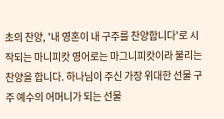초의 찬양, '내 영혼이 내 구주를 찬양합니다'로 시작되는 마니피캇 영어로는 마그니피캇이라 불리는 찬양을 합니다. 하나님이 주신 가장 위대한 선물 구주 예수의 어머니가 되는 선물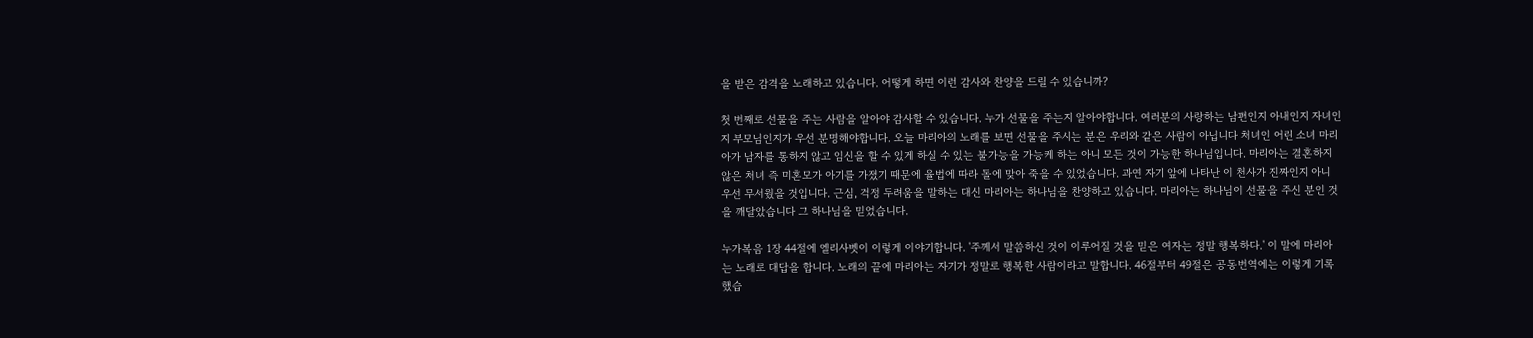을 받은 감격을 노래하고 있습니다. 어떻게 하면 이런 감사와 찬양을 드릴 수 있습니까?

첫 번째로 선물을 주는 사람을 알아야 감사할 수 있습니다. 누가 선물을 주는지 알아야합니다. 여러분의 사랑하는 남편인지 아내인지 자녀인지 부모님인지가 우선 분명해야합니다. 오늘 마리아의 노래를 보면 선물을 주시는 분은 우리와 같은 사람이 아닙니다 처녀인 어린 소녀 마리아가 남자를 통하지 않고 임신을 할 수 있게 하실 수 있는 불가능을 가능케 하는 아니 모든 것이 가능한 하나님입니다. 마리아는 결혼하지 않은 처녀 즉 미혼모가 아기를 가졌기 때문에 율법에 따라 돌에 맞아 죽을 수 있었습니다. 과연 자기 앞에 나타난 이 천사가 진짜인지 아니 우선 무서웠을 것입니다. 근심, 걱정 두려움을 말하는 대신 마리아는 하나님을 찬양하고 있습니다. 마리아는 하나님이 선물을 주신 분인 것을 깨달았습니다 그 하나님을 믿었습니다.

누가복음 1장 44절에 엘리사벳이 이렇게 이야기합니다. '주께서 말씀하신 것이 이루어질 것을 믿은 여자는 정말 행복하다.' 이 말에 마리아는 노래로 대답을 합니다. 노래의 끝에 마리아는 자기가 정말로 행복한 사람이라고 말합니다. 46절부터 49절은 공동번역에는 이렇게 기록했습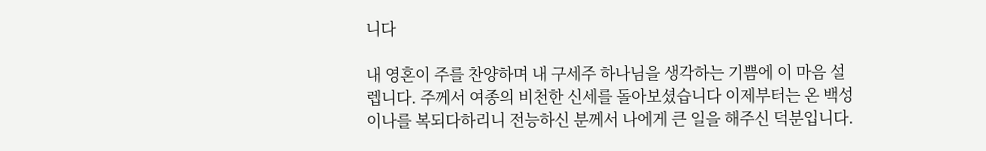니다

내 영혼이 주를 찬양하며 내 구세주 하나님을 생각하는 기쁨에 이 마음 설렙니다. 주께서 여종의 비천한 신세를 돌아보셨습니다 이제부터는 온 백성이나를 복되다하리니 전능하신 분께서 나에게 큰 일을 해주신 덕분입니다.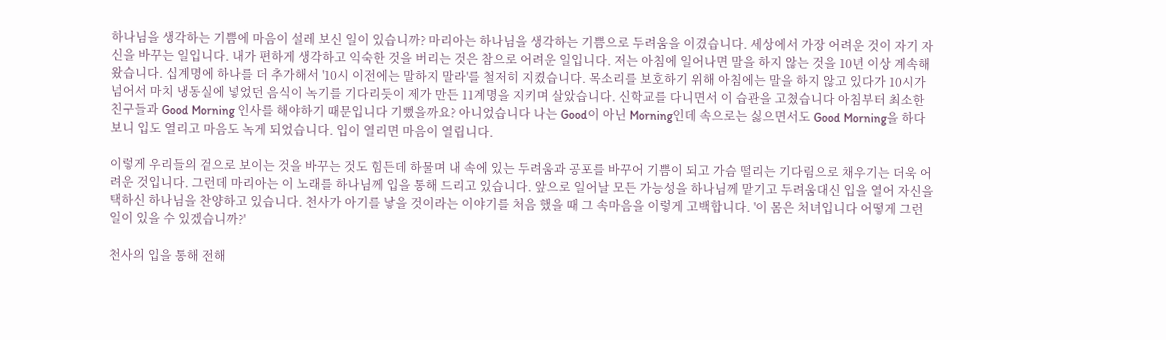하나님을 생각하는 기쁨에 마음이 설레 보신 일이 있습니까? 마리아는 하나님을 생각하는 기쁨으로 두려움을 이겼습니다. 세상에서 가장 어려운 것이 자기 자신을 바꾸는 일입니다. 내가 편하게 생각하고 익숙한 것을 버리는 것은 참으로 어려운 일입니다. 저는 아침에 일어나면 말을 하지 않는 것을 10년 이상 계속해 왔습니다. 십계명에 하나를 더 추가해서 '10시 이전에는 말하지 말라'를 철저히 지켰습니다. 목소리를 보호하기 위해 아침에는 말을 하지 않고 있다가 10시가 넘어서 마치 냉동실에 넣었던 음식이 녹기를 기다리듯이 제가 만든 11계명을 지키며 살았습니다. 신학교를 다니면서 이 습관을 고쳤습니다 아침부터 최소한 친구들과 Good Morning 인사를 해야하기 때문입니다 기뻤을까요? 아니었습니다 나는 Good이 아닌 Morning인데 속으로는 싫으면서도 Good Morning을 하다보니 입도 열리고 마음도 녹게 되었습니다. 입이 열리면 마음이 열립니다.

이렇게 우리들의 겉으로 보이는 것을 바꾸는 것도 힘든데 하물며 내 속에 있는 두려움과 공포를 바꾸어 기쁨이 되고 가슴 떨리는 기다림으로 채우기는 더욱 어려운 것입니다. 그런데 마리아는 이 노래를 하나님께 입을 통해 드리고 있습니다. 앞으로 일어날 모든 가능성을 하나님께 맡기고 두려움대신 입을 열어 자신을 택하신 하나님을 찬양하고 있습니다. 천사가 아기를 낳을 것이라는 이야기를 처음 했을 때 그 속마음을 이렇게 고백합니다. '이 몸은 처녀입니다 어떻게 그런 일이 있을 수 있겠습니까?'

천사의 입을 통해 전해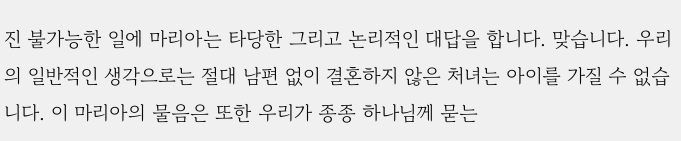진 불가능한 일에 마리아는 타당한 그리고 논리적인 대답을 합니다. 맞습니다. 우리의 일반적인 생각으로는 절대 남편 없이 결혼하지 않은 처녀는 아이를 가질 수 없습니다. 이 마리아의 물음은 또한 우리가 종종 하나님께 묻는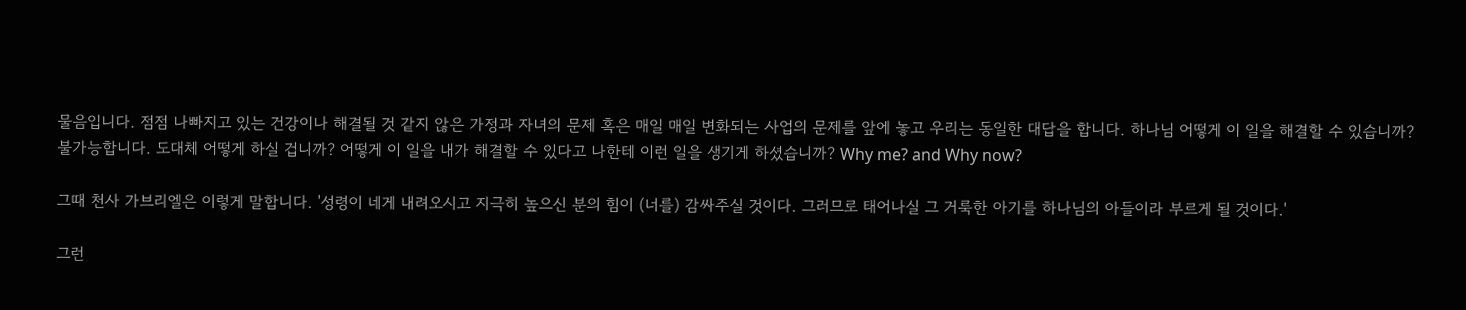물음입니다. 점점 나빠지고 있는 건강이나 해결될 것 같지 않은 가정과 자녀의 문제 혹은 매일 매일 변화되는 사업의 문제를 앞에 놓고 우리는 동일한 대답을 합니다. 하나님 어떻게 이 일을 해결할 수 있습니까? 불가능합니다. 도대체 어떻게 하실 겁니까? 어떻게 이 일을 내가 해결할 수 있다고 나한테 이런 일을 생기게 하셨습니까? Why me? and Why now?

그때 천사 가브리엘은 이렇게 말합니다. '성령이 네게 내려오시고 지극히 높으신 분의 힘이 (너를) 감싸주실 것이다. 그러므로 태어나실 그 거룩한 아기를 하나님의 아들이라 부르게 될 것이다.'

그런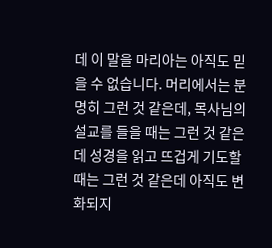데 이 말을 마리아는 아직도 믿을 수 없습니다. 머리에서는 분명히 그런 것 같은데, 목사님의 설교를 들을 때는 그런 것 같은데 성경을 읽고 뜨겁게 기도할 때는 그런 것 같은데 아직도 변화되지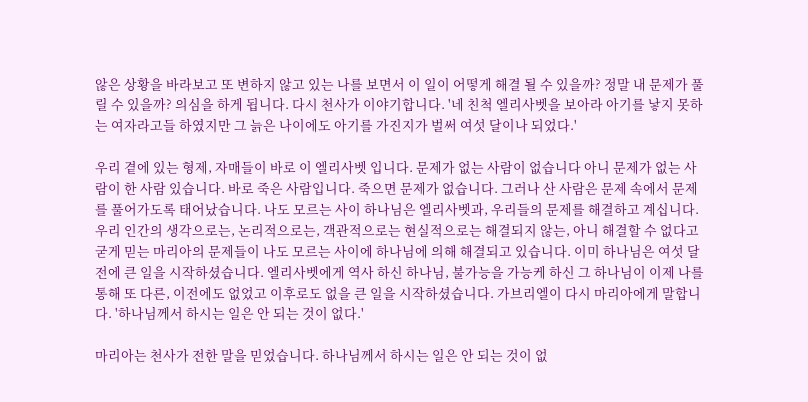않은 상황을 바라보고 또 변하지 않고 있는 나를 보면서 이 일이 어떻게 해결 될 수 있을까? 정말 내 문제가 풀릴 수 있을까? 의심을 하게 됩니다. 다시 천사가 이야기합니다. '네 친척 엘리사벳을 보아라 아기를 낳지 못하는 여자라고들 하였지만 그 늙은 나이에도 아기를 가진지가 벌써 여섯 달이나 되었다.'

우리 곁에 있는 형제, 자매들이 바로 이 엘리사벳 입니다. 문제가 없는 사람이 없습니다 아니 문제가 없는 사람이 한 사람 있습니다. 바로 죽은 사람입니다. 죽으면 문제가 없습니다. 그러나 산 사람은 문제 속에서 문제를 풀어가도록 태어났습니다. 나도 모르는 사이 하나님은 엘리사벳과, 우리들의 문제를 해결하고 계십니다. 우리 인간의 생각으로는, 논리적으로는, 객관적으로는 현실적으로는 해결되지 않는, 아니 해결할 수 없다고 굳게 믿는 마리아의 문제들이 나도 모르는 사이에 하나님에 의해 해결되고 있습니다. 이미 하나님은 여섯 달 전에 큰 일을 시작하셨습니다. 엘리사벳에게 역사 하신 하나님, 불가능을 가능케 하신 그 하나님이 이제 나를 통해 또 다른, 이전에도 없었고 이후로도 없을 큰 일을 시작하셨습니다. 가브리엘이 다시 마리아에게 말합니다. '하나님께서 하시는 일은 안 되는 것이 없다.'

마리아는 천사가 전한 말을 믿었습니다. 하나님께서 하시는 일은 안 되는 것이 없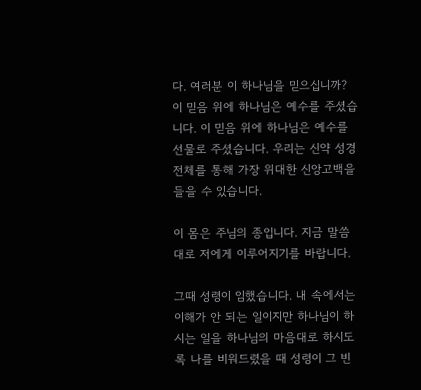다. 여러분 이 하나님을 믿으십니까? 이 믿음 위에 하나님은 예수를 주셨습니다. 이 믿음 위에 하나님은 예수를 선물로 주셨습니다. 우리는 신약 성경 전체를 통해 가장 위대한 신앙고백을 들을 수 있습니다.

이 몸은 주님의 종입니다. 지금 말씀대로 저에게 이루어지기를 바랍니다.

그때 성령이 임했습니다. 내 속에서는 이해가 안 되는 일이지만 하나님이 하시는 일을 하나님의 마음대로 하시도록 나를 비워드렸을 때 성령이 그 빈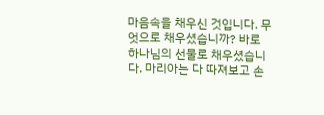마음속을 채우신 것입니다. 무엇으로 채우셨습니까? 바로 하나님의 선물로 채우셨습니다. 마리아는 다 따져보고 손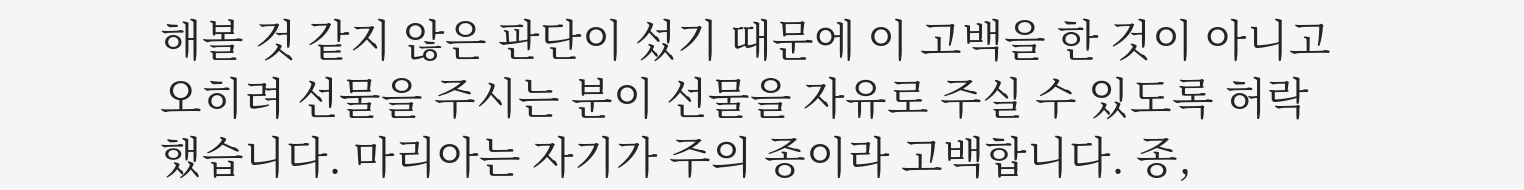해볼 것 같지 않은 판단이 섰기 때문에 이 고백을 한 것이 아니고 오히려 선물을 주시는 분이 선물을 자유로 주실 수 있도록 허락했습니다. 마리아는 자기가 주의 종이라 고백합니다. 종,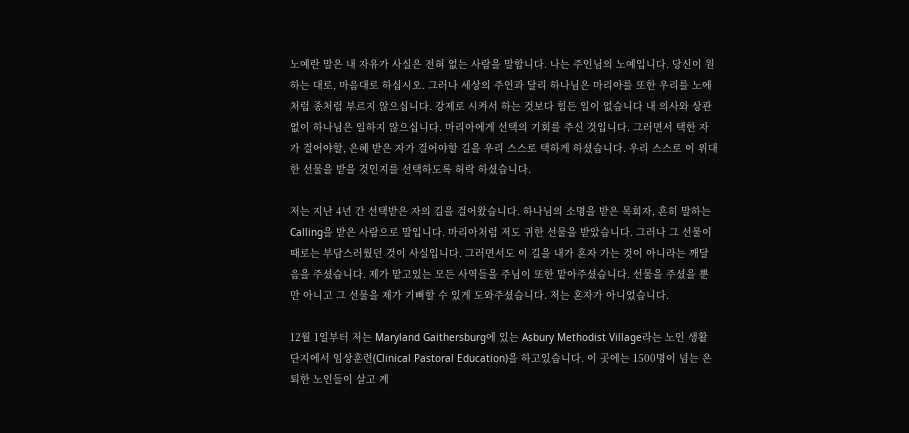노예란 말은 내 자유가 사실은 전혀 없는 사람을 말합니다. 나는 주인님의 노예입니다. 당신이 원하는 대로, 마음대로 하십시오. 그러나 세상의 주인과 달리 하나님은 마리아를 또한 우리를 노에처럼 종처럼 부르지 않으십니다. 강제로 시켜서 하는 것보다 힘든 일이 없습니다 내 의사와 상관없이 하나님은 일하지 않으십니다. 마리아에게 선택의 기회를 주신 것입니다. 그러면서 택한 자 가 걸어야할, 은혜 받은 자가 걸어야할 길을 우리 스스로 택하게 하셨습니다. 우리 스스로 이 위대한 선물을 받을 것인지를 선택하도록 허락 하셨습니다.

저는 지난 4년 간 선택받은 자의 길을 걸어왔습니다. 하나님의 소명을 받은 목회자, 흔히 말하는 Calling을 받은 사람으로 말입니다. 마리아처럼 저도 귀한 선물을 받았습니다. 그러나 그 선물이 때로는 부담스러웠던 것이 사실입니다. 그러면서도 이 길을 내가 혼자 가는 것이 아니라는 깨달음을 주셨습니다. 제가 맡고있는 모든 사역들을 주님이 또한 맡아주셨습니다. 선물을 주셨을 뿐만 아니고 그 선물을 제가 기뻐할 수 있게 도와주셨습니다. 저는 혼자가 아니었습니다.

12월 1일부터 저는 Maryland Gaithersburg에 있는 Asbury Methodist Village라는 노인 생활 단지에서 임상훈련(Clinical Pastoral Education)을 하고있습니다. 이 곳에는 1500명이 넘는 은퇴한 노인들이 살고 계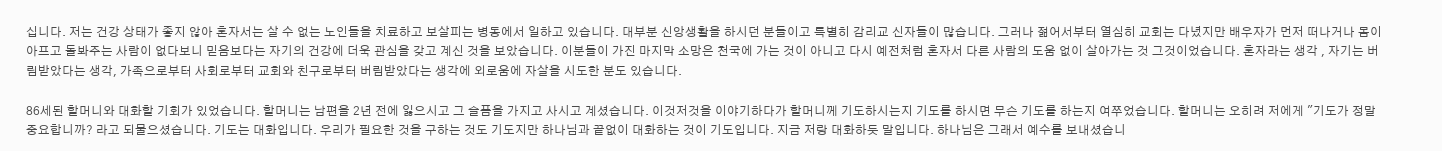십니다. 저는 건강 상태가 좋지 않아 혼자서는 살 수 없는 노인들을 치료하고 보살피는 병동에서 일하고 있습니다. 대부분 신앙생활을 하시던 분들이고 특별히 감리교 신자들이 많습니다. 그러나 젊어서부터 열심히 교회는 다녔지만 배우자가 먼저 떠나거나 몸이 아프고 돌봐주는 사람이 없다보니 믿음보다는 자기의 건강에 더욱 관심을 갖고 계신 것을 보았습니다. 이분들이 가진 마지막 소망은 천국에 가는 것이 아니고 다시 예전처럼 혼자서 다른 사람의 도움 없이 살아가는 것 그것이었습니다. 혼자라는 생각 , 자기는 버림받았다는 생각, 가족으로부터 사회로부터 교회와 친구로부터 버림받았다는 생각에 외로움에 자살을 시도한 분도 있습니다.

86세된 할머니와 대화할 기회가 있었습니다. 할머니는 남편을 2년 전에 잃으시고 그 슬픔을 가지고 사시고 계셨습니다. 이것저것을 이야기하다가 할머니께 기도하시는지 기도를 하시면 무슨 기도를 하는지 여쭈었습니다. 할머니는 오히려 저에게 "기도가 정말 중요합니까? 라고 되물으셨습니다. 기도는 대화입니다. 우리가 필요한 것을 구하는 것도 기도지만 하나님과 끝없이 대화하는 것이 기도입니다. 지금 저랑 대화하듯 말입니다. 하나님은 그래서 예수를 보내셨습니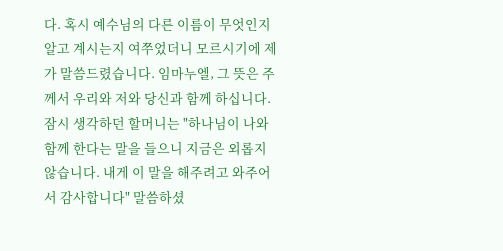다. 혹시 예수님의 다른 이름이 무엇인지 알고 계시는지 여쭈었더니 모르시기에 제가 말씀드렸습니다. 임마누엘, 그 뜻은 주께서 우리와 저와 당신과 함께 하십니다. 잠시 생각하던 할머니는 "하나님이 나와 함께 한다는 말을 들으니 지금은 외롭지 않습니다. 내게 이 말을 해주려고 와주어서 감사합니다" 말씀하셨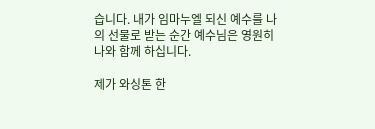습니다. 내가 임마누엘 되신 예수를 나의 선물로 받는 순간 예수님은 영원히 나와 함께 하십니다.

제가 와싱톤 한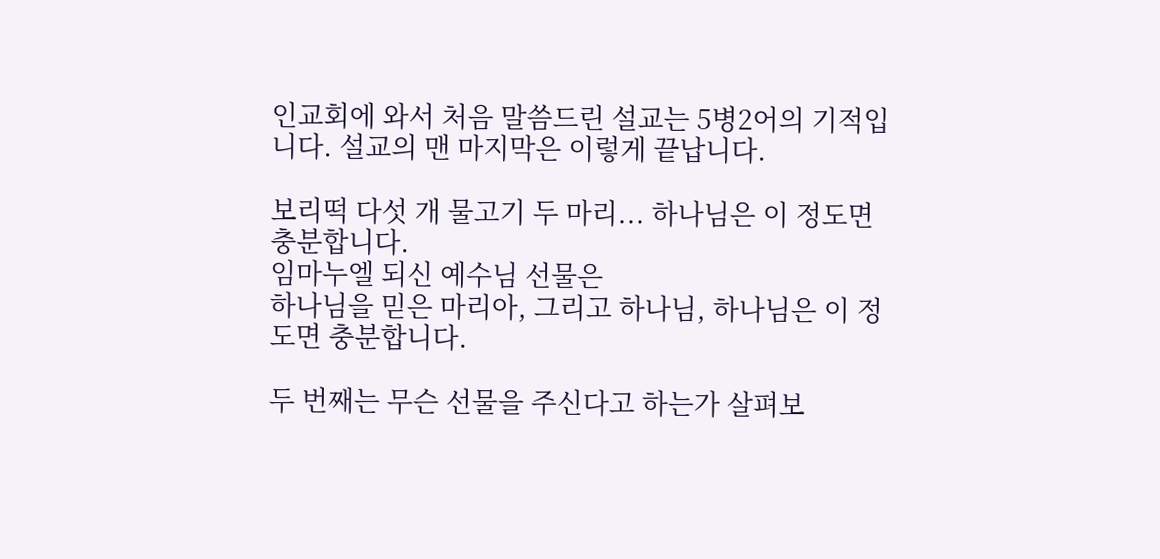인교회에 와서 처음 말씀드린 설교는 5병2어의 기적입니다. 설교의 맨 마지막은 이렇게 끝납니다.

보리떡 다섯 개 물고기 두 마리... 하나님은 이 정도면 충분합니다.
임마누엘 되신 예수님 선물은
하나님을 믿은 마리아, 그리고 하나님, 하나님은 이 정도면 충분합니다.

두 번째는 무슨 선물을 주신다고 하는가 살펴보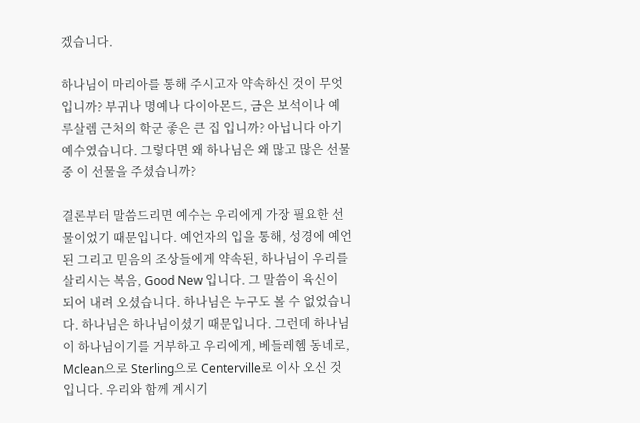겠습니다.

하나님이 마리아를 통해 주시고자 약속하신 것이 무엇입니까? 부귀나 명예나 다이아몬드, 금은 보석이나 예루살렘 근처의 학군 좋은 큰 집 입니까? 아닙니다 아기 예수였습니다. 그렇다면 왜 하나님은 왜 많고 많은 선물 중 이 선물을 주셨습니까?

결론부터 말씀드리면 예수는 우리에게 가장 필요한 선물이었기 때문입니다. 예언자의 입을 통해, 성경에 예언된 그리고 믿음의 조상들에게 약속된, 하나님이 우리를 살리시는 복음, Good New 입니다. 그 말씀이 육신이 되어 내려 오셨습니다. 하나님은 누구도 볼 수 없었습니다. 하나님은 하나님이셨기 때문입니다. 그런데 하나님이 하나님이기를 거부하고 우리에게, 베들레헴 동네로, Mclean으로 Sterling으로 Centerville로 이사 오신 것입니다. 우리와 함께 계시기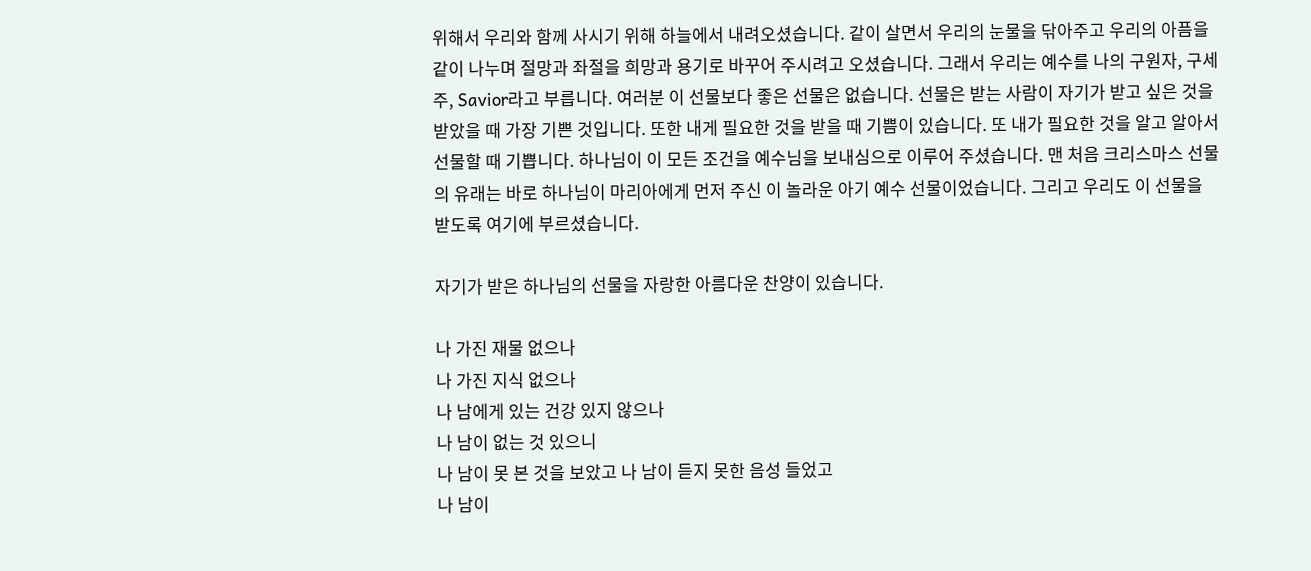위해서 우리와 함께 사시기 위해 하늘에서 내려오셨습니다. 같이 살면서 우리의 눈물을 닦아주고 우리의 아픔을 같이 나누며 절망과 좌절을 희망과 용기로 바꾸어 주시려고 오셨습니다. 그래서 우리는 예수를 나의 구원자, 구세주, Savior라고 부릅니다. 여러분 이 선물보다 좋은 선물은 없습니다. 선물은 받는 사람이 자기가 받고 싶은 것을 받았을 때 가장 기쁜 것입니다. 또한 내게 필요한 것을 받을 때 기쁨이 있습니다. 또 내가 필요한 것을 알고 알아서 선물할 때 기쁩니다. 하나님이 이 모든 조건을 예수님을 보내심으로 이루어 주셨습니다. 맨 처음 크리스마스 선물의 유래는 바로 하나님이 마리아에게 먼저 주신 이 놀라운 아기 예수 선물이었습니다. 그리고 우리도 이 선물을 받도록 여기에 부르셨습니다.

자기가 받은 하나님의 선물을 자랑한 아름다운 찬양이 있습니다.

나 가진 재물 없으나
나 가진 지식 없으나
나 남에게 있는 건강 있지 않으나
나 남이 없는 것 있으니
나 남이 못 본 것을 보았고 나 남이 듣지 못한 음성 들었고
나 남이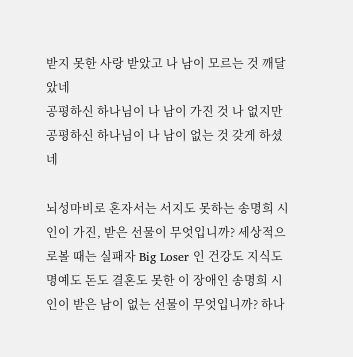받지 못한 사랑 받았고 나 남이 모르는 것 깨달았네
공평하신 하나님이 나 남이 가진 것 나 없지만
공평하신 하나님이 나 남이 없는 것 갖게 하셨네

뇌성마비로 혼자서는 서지도 못하는 송명희 시인이 가진, 받은 선물이 무엇입니까? 세상적으로볼 때는 실패자 Big Loser 인 건강도 지식도 명예도 돈도 결혼도 못한 이 장애인 송명희 시인이 받은 남이 없는 선물이 무엇입니까? 하나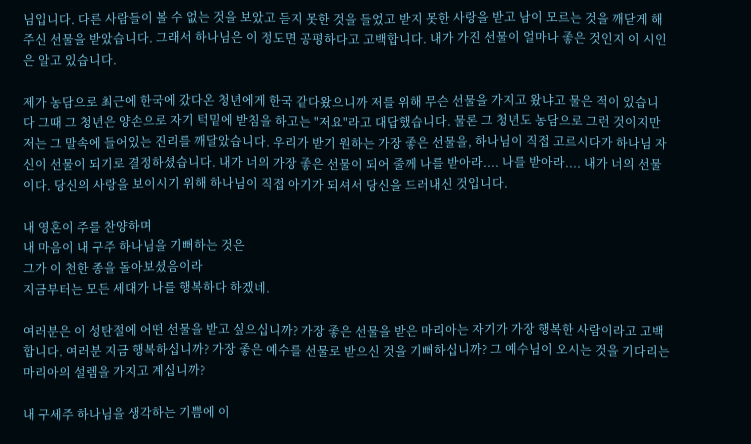님입니다. 다른 사람들이 볼 수 없는 것을 보았고 듣지 못한 것을 들었고 받지 못한 사랑을 받고 남이 모르는 것을 깨닫게 해주신 선물을 받았습니다. 그래서 하나님은 이 정도면 공평하다고 고백합니다. 내가 가진 선물이 얼마나 좋은 것인지 이 시인은 알고 있습니다.

제가 농담으로 최근에 한국에 갔다온 청년에게 한국 같다왔으니까 저를 위해 무슨 선물을 가지고 왔냐고 물은 적이 있습니다 그때 그 청년은 양손으로 자기 턱밑에 받침을 하고는 "저요"라고 대답했습니다. 물론 그 청년도 농담으로 그런 것이지만 저는 그 말속에 들어있는 진리를 깨달았습니다. 우리가 받기 원하는 가장 좋은 선물을, 하나님이 직접 고르시다가 하나님 자신이 선물이 되기로 결정하셨습니다. 내가 너의 가장 좋은 선물이 되어 줄께 나를 받아라.... 나를 받아라.... 내가 너의 선물이다. 당신의 사랑을 보이시기 위해 하나님이 직접 아기가 되셔서 당신을 드러내신 것입니다.

내 영혼이 주를 찬양하며
내 마음이 내 구주 하나님을 기뻐하는 것은
그가 이 천한 종을 돌아보셨음이라
지금부터는 모든 세대가 나를 행복하다 하겠네.

여러분은 이 성탄절에 어떤 선물을 받고 싶으십니까? 가장 좋은 선물을 받은 마리아는 자기가 가장 행복한 사람이라고 고백합니다. 여러분 지금 행복하십니까? 가장 좋은 예수를 선물로 받으신 것을 기뻐하십니까? 그 예수님이 오시는 것을 기다리는 마리아의 설렘을 가지고 계십니까?

내 구세주 하나님을 생각하는 기쁨에 이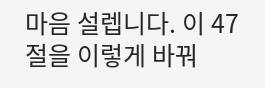마음 설렙니다. 이 47절을 이렇게 바꿔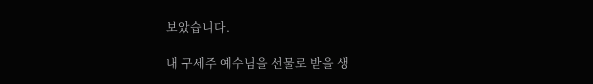보았습니다.

내 구세주 예수님을 선물로 받을 생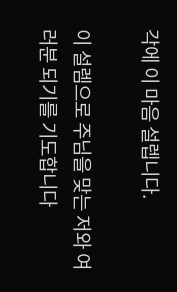각에 이 마음 설렙니다.

이 설렘으로 주님을 맞는 저와 여러분 되기를 기도합니다